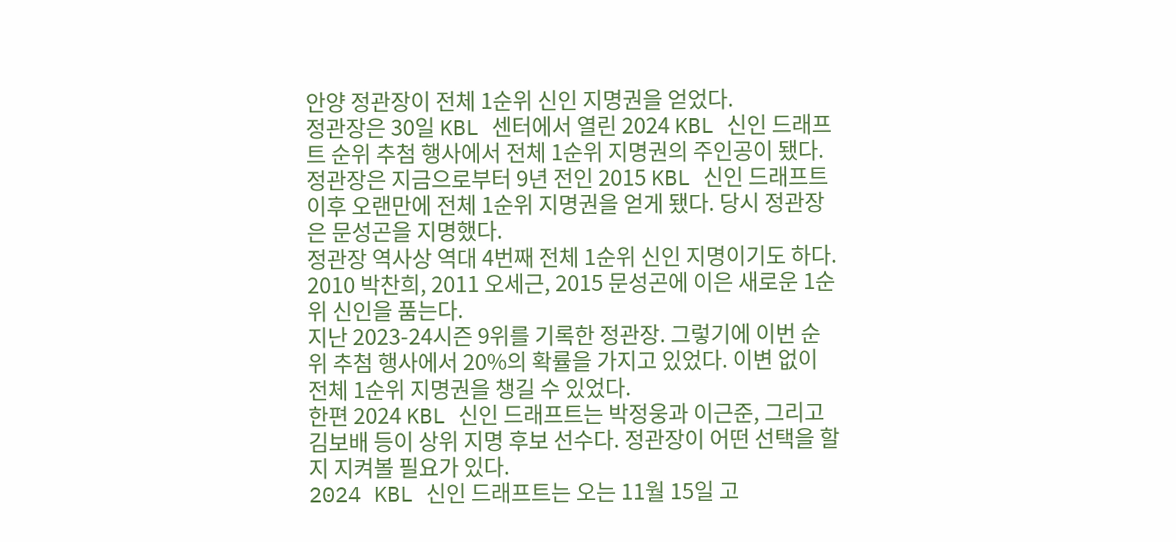안양 정관장이 전체 1순위 신인 지명권을 얻었다.
정관장은 30일 KBL 센터에서 열린 2024 KBL 신인 드래프트 순위 추첨 행사에서 전체 1순위 지명권의 주인공이 됐다.
정관장은 지금으로부터 9년 전인 2015 KBL 신인 드래프트 이후 오랜만에 전체 1순위 지명권을 얻게 됐다. 당시 정관장은 문성곤을 지명했다.
정관장 역사상 역대 4번째 전체 1순위 신인 지명이기도 하다. 2010 박찬희, 2011 오세근, 2015 문성곤에 이은 새로운 1순위 신인을 품는다.
지난 2023-24시즌 9위를 기록한 정관장. 그렇기에 이번 순위 추첨 행사에서 20%의 확률을 가지고 있었다. 이변 없이 전체 1순위 지명권을 챙길 수 있었다.
한편 2024 KBL 신인 드래프트는 박정웅과 이근준, 그리고 김보배 등이 상위 지명 후보 선수다. 정관장이 어떤 선택을 할지 지켜볼 필요가 있다.
2024 KBL 신인 드래프트는 오는 11월 15일 고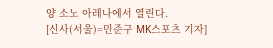양 소노 아레나에서 열린다.
[신사(서울)=민준구 MK스포츠 기자]